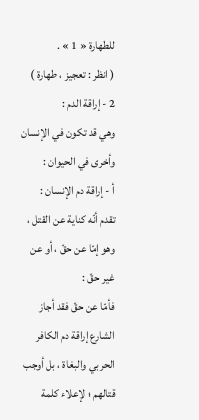للطهارة « 1 » .
( انظر : تعجيز ، طهارة )
2 - إراقة الدم :
وهي قد تكون في الإنسان وأخرى في الحيوان :
أ - إراقة دم الإنسان :
تقدم أنّه كناية عن القتل ، وهو إمّا عن حقّ ، أو عن غير حقّ :
فأمّا عن حقّ فقد أجاز الشارع إراقة دم الكافر الحربي والبغاة ، بل أوجب قتالهم ؛ لإعلاء كلمة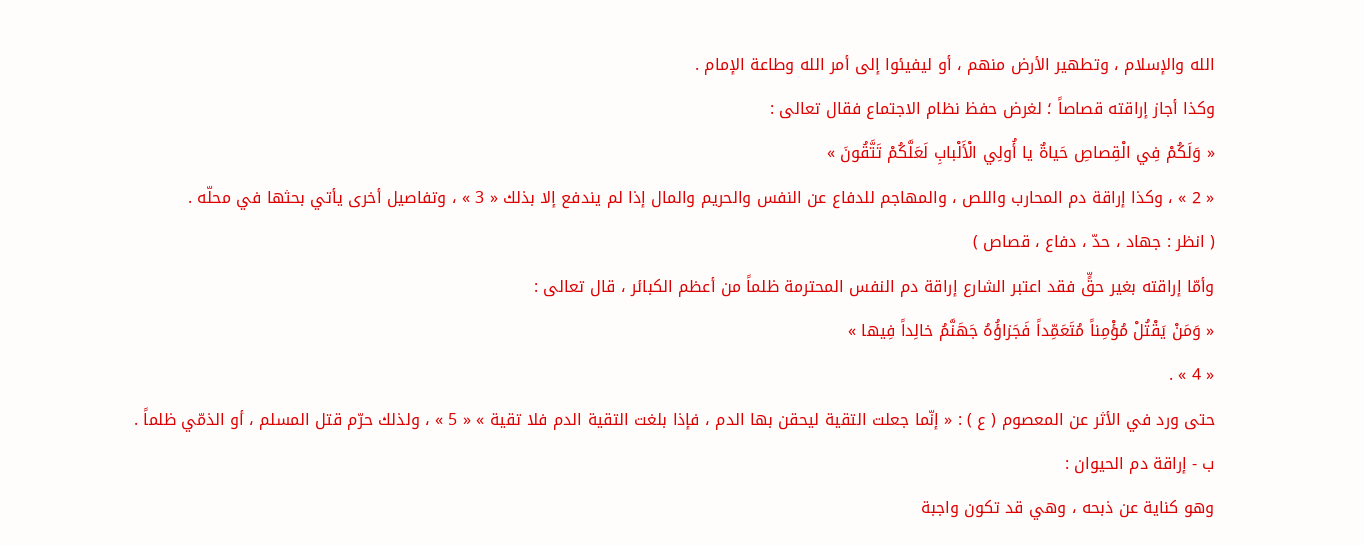الله والإسلام ، وتطهير الأرض منهم ، أو ليفيئوا إلى أمر الله وطاعة الإمام .
وكذا أجاز إراقته قصاصاً ؛ لغرض حفظ نظام الاجتماع فقال تعالى :
« وَلَكُمْ فِي الْقِصاصِ حَياةٌ يا أُولِي الْأَلْبابِ لَعَلَّكُمْ تَتَّقُونَ »
« 2 » ، وكذا إراقة دم المحارب واللص ، والمهاجم للدفاع عن النفس والحريم والمال إذا لم يندفع إلا بذلك « 3 » ، وتفاصيل أخرى يأتي بحثها في محلّه .
( انظر : جهاد ، حدّ ، دفاع ، قصاص )
وأمّا إراقته بغير حقٍّ فقد اعتبر الشارع إراقة دم النفس المحترمة ظلماً من أعظم الكبائر ، قال تعالى :
« وَمَنْ يَقْتُلْ مُؤْمِناً مُتَعَمِّداً فَجَزاؤُهُ جَهَنَّمُ خالِداً فِيها »
« 4 » .
حتى ورد في الأثر عن المعصوم ( ع ) : « إنّما جعلت التقية ليحقن بها الدم ، فإذا بلغت التقية الدم فلا تقية » « 5 » ، ولذلك حرّم قتل المسلم ، أو الذمّي ظلماً .
ب - إراقة دم الحيوان :
وهو كناية عن ذبحه ، وهي قد تكون واجبة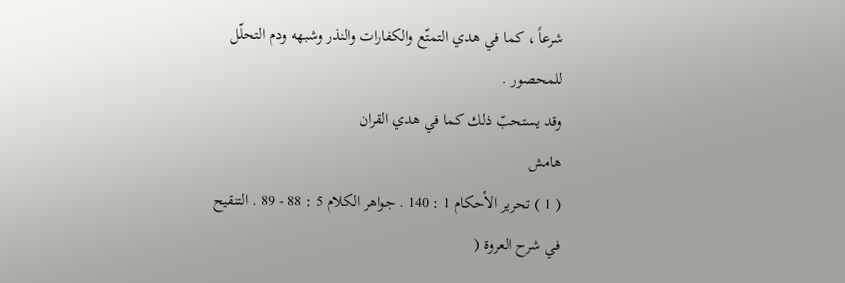شرعاً ، كما في هدي التمتّع والكفارات والنذر وشبهه ودم التحلّل للمحصور .
وقد يستحبّ ذلك كما في هدي القران
هامش
( 1 ) تحرير الأحكام 1 : 140 . جواهر الكلام 5 : 88 - 89 . التنقيح في شرح العروة (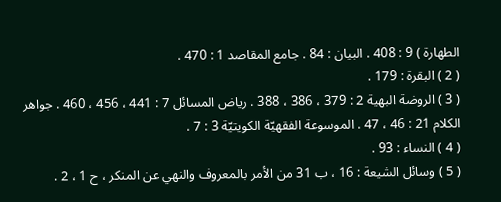الطهارة ) 9 : 408 . البيان : 84 . جامع المقاصد 1 : 470 .
( 2 ) البقرة : 179 .
( 3 ) الروضة البهية 2 : 379 ، 386 ، 388 . رياض المسائل 7 : 441 ، 456 ، 460 . جواهر الكلام 21 : 46 ، 47 . الموسوعة الفقهيّة الكويتيّة 3 : 7 .
( 4 ) النساء : 93 .
( 5 ) وسائل الشيعة : 16 ، ب 31 من الأمر بالمعروف والنهي عن المنكر ، ح 1 ، 2 .